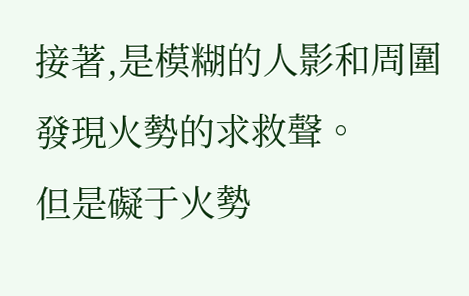接著,是模糊的人影和周圍發現火勢的求救聲。
但是礙于火勢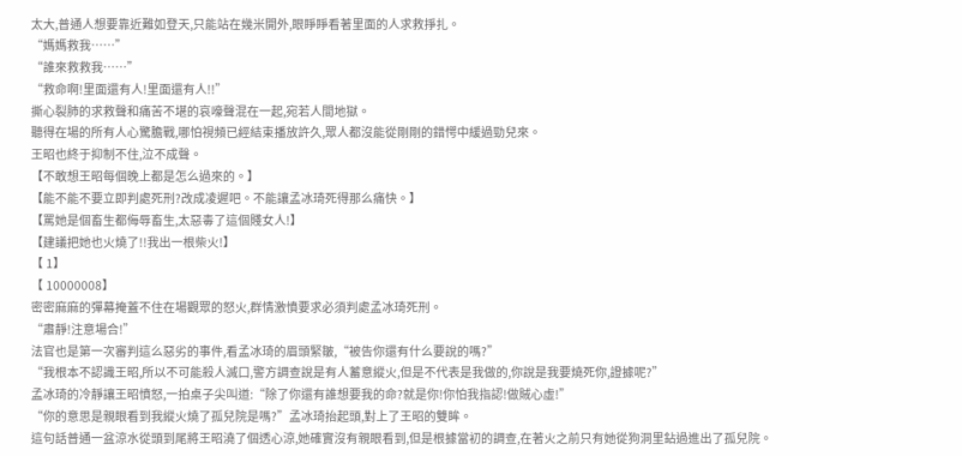太大,普通人想要靠近難如登天,只能站在幾米開外,眼睜睜看著里面的人求救掙扎。
“媽媽救我……”
“誰來救救我……”
“救命啊!里面還有人!里面還有人!!”
撕心裂肺的求救聲和痛苦不堪的哀嚎聲混在一起,宛若人間地獄。
聽得在場的所有人心驚膽戰,哪怕視頻已經結束播放許久,眾人都沒能從剛剛的錯愕中緩過勁兒來。
王昭也終于抑制不住,泣不成聲。
【不敢想王昭每個晚上都是怎么過來的。】
【能不能不要立即判處死刑?改成凌遲吧。不能讓孟冰琦死得那么痛快。】
【罵她是個畜生都侮辱畜生,太惡毒了這個賤女人!】
【建議把她也火燒了!!我出一根柴火!】
【 1】
【 10000008】
密密麻麻的彈幕掩蓋不住在場觀眾的怒火,群情激憤要求必須判處孟冰琦死刑。
“肅靜!注意場合!”
法官也是第一次審判這么惡劣的事件,看孟冰琦的眉頭緊皺,“被告你還有什么要說的嗎?”
“我根本不認識王昭,所以不可能殺人滅口,警方調查說是有人蓄意縱火,但是不代表是我做的,你說是我要燒死你,證據呢?”
孟冰琦的冷靜讓王昭憤怒,一拍桌子尖叫道:“除了你還有誰想要我的命?就是你!你怕我指認!做賊心虛!”
“你的意思是親眼看到我縱火燒了孤兒院是嗎?”孟冰琦抬起頭,對上了王昭的雙眸。
這句話普通一盆涼水從頭到尾將王昭澆了個透心涼,她確實沒有親眼看到,但是根據當初的調查,在著火之前只有她從狗洞里鉆過進出了孤兒院。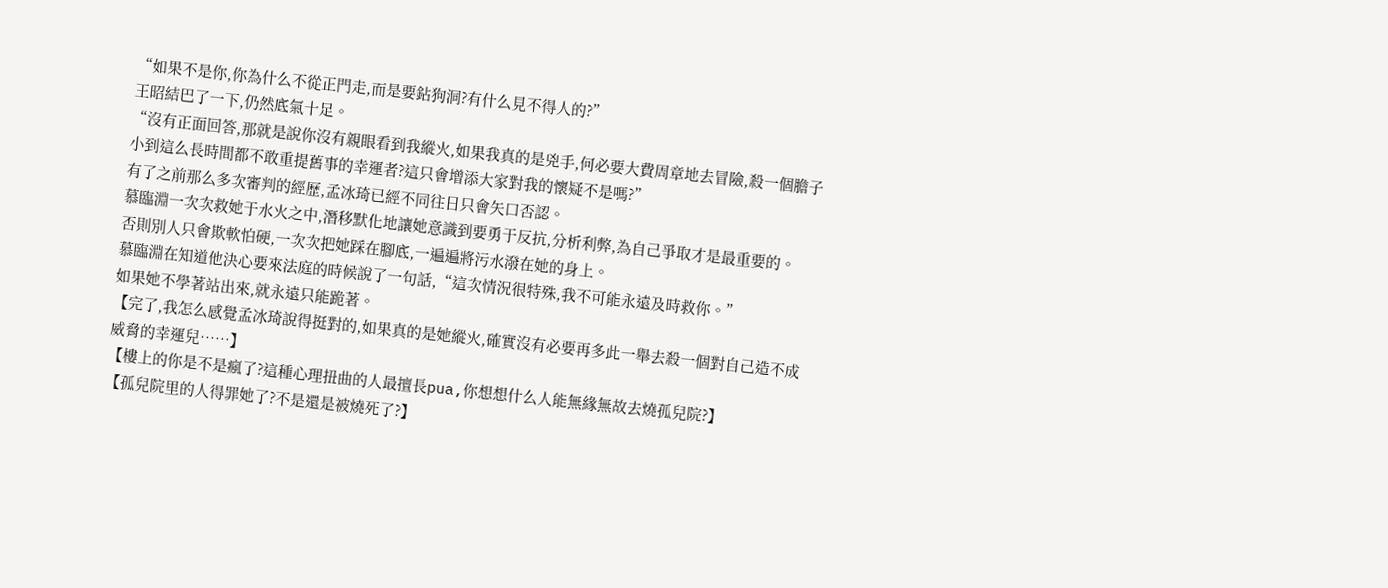“如果不是你,你為什么不從正門走,而是要鉆狗洞?有什么見不得人的?”
王昭結巴了一下,仍然底氣十足。
“沒有正面回答,那就是說你沒有親眼看到我縱火,如果我真的是兇手,何必要大費周章地去冒險,殺一個膽子小到這么長時間都不敢重提舊事的幸運者?這只會增添大家對我的懷疑不是嗎?”
有了之前那么多次審判的經歷,孟冰琦已經不同往日只會矢口否認。
慕臨淵一次次救她于水火之中,潛移默化地讓她意識到要勇于反抗,分析利弊,為自己爭取才是最重要的。
否則別人只會欺軟怕硬,一次次把她踩在腳底,一遍遍將污水潑在她的身上。
慕臨淵在知道他決心要來法庭的時候說了一句話,“這次情況很特殊,我不可能永遠及時救你。”
如果她不學著站出來,就永遠只能跪著。
【完了,我怎么感覺孟冰琦說得挺對的,如果真的是她縱火,確實沒有必要再多此一舉去殺一個對自己造不成威脅的幸運兒……】
【樓上的你是不是瘋了?這種心理扭曲的人最擅長pua,你想想什么人能無緣無故去燒孤兒院?】
【孤兒院里的人得罪她了?不是還是被燒死了?】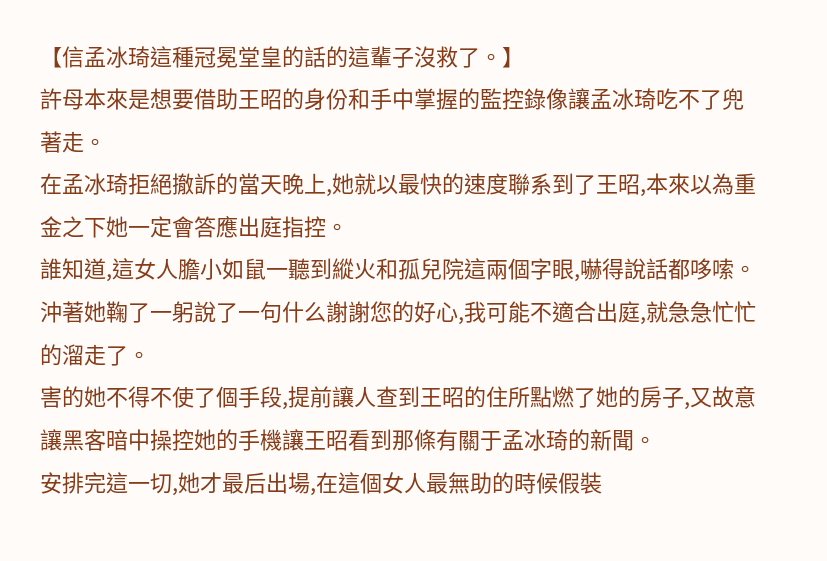【信孟冰琦這種冠冕堂皇的話的這輩子沒救了。】
許母本來是想要借助王昭的身份和手中掌握的監控錄像讓孟冰琦吃不了兜著走。
在孟冰琦拒絕撤訴的當天晚上,她就以最快的速度聯系到了王昭,本來以為重金之下她一定會答應出庭指控。
誰知道,這女人膽小如鼠一聽到縱火和孤兒院這兩個字眼,嚇得說話都哆嗦。
沖著她鞠了一躬說了一句什么謝謝您的好心,我可能不適合出庭,就急急忙忙的溜走了。
害的她不得不使了個手段,提前讓人查到王昭的住所點燃了她的房子,又故意讓黑客暗中操控她的手機讓王昭看到那條有關于孟冰琦的新聞。
安排完這一切,她才最后出場,在這個女人最無助的時候假裝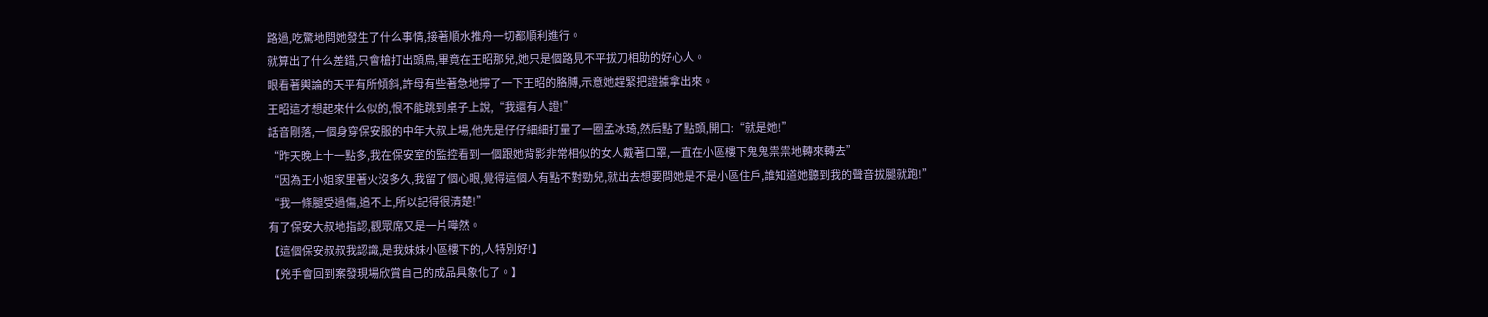路過,吃驚地問她發生了什么事情,接著順水推舟一切都順利進行。
就算出了什么差錯,只會槍打出頭鳥,畢竟在王昭那兒,她只是個路見不平拔刀相助的好心人。
眼看著輿論的天平有所傾斜,許母有些著急地擰了一下王昭的胳膊,示意她趕緊把證據拿出來。
王昭這才想起來什么似的,恨不能跳到桌子上說,“我還有人證!”
話音剛落,一個身穿保安服的中年大叔上場,他先是仔仔細細打量了一圈孟冰琦,然后點了點頭,開口:“就是她!”
“昨天晚上十一點多,我在保安室的監控看到一個跟她背影非常相似的女人戴著口罩,一直在小區樓下鬼鬼祟祟地轉來轉去”
“因為王小姐家里著火沒多久,我留了個心眼,覺得這個人有點不對勁兒,就出去想要問她是不是小區住戶,誰知道她聽到我的聲音拔腿就跑!”
“我一條腿受過傷,追不上,所以記得很清楚!”
有了保安大叔地指認,觀眾席又是一片嘩然。
【這個保安叔叔我認識,是我妹妹小區樓下的,人特別好!】
【兇手會回到案發現場欣賞自己的成品具象化了。】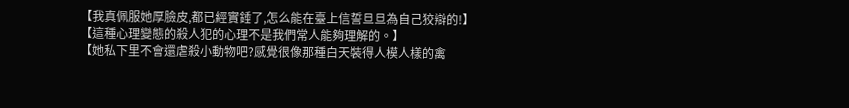【我真佩服她厚臉皮,都已經實錘了,怎么能在臺上信誓旦旦為自己狡辯的!】
【這種心理變態的殺人犯的心理不是我們常人能夠理解的。】
【她私下里不會還虐殺小動物吧?感覺很像那種白天裝得人模人樣的禽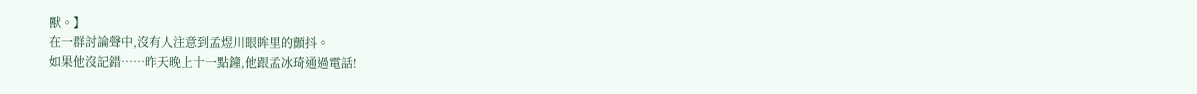獸。】
在一群討論聲中,沒有人注意到孟煜川眼眸里的顫抖。
如果他沒記錯……昨天晚上十一點鐘,他跟孟冰琦通過電話!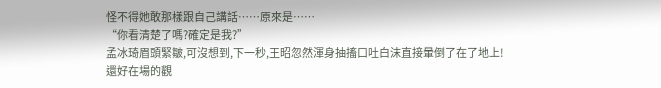怪不得她敢那樣跟自己講話……原來是……
“你看清楚了嗎?確定是我?”
孟冰琦眉頭緊皺,可沒想到,下一秒,王昭忽然渾身抽搐口吐白沫直接暈倒了在了地上!
還好在場的觀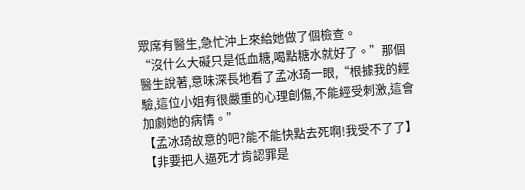眾席有醫生,急忙沖上來給她做了個檢查。
“沒什么大礙只是低血糖,喝點糖水就好了。”那個醫生說著,意味深長地看了孟冰琦一眼,“根據我的經驗,這位小姐有很嚴重的心理創傷,不能經受刺激,這會加劇她的病情。”
【孟冰琦故意的吧?能不能快點去死啊!我受不了了】
【非要把人逼死才肯認罪是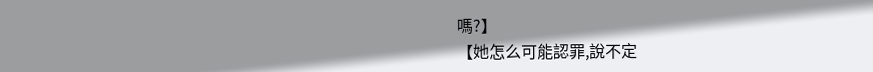嗎?】
【她怎么可能認罪,說不定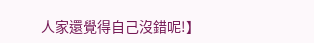人家還覺得自己沒錯呢!】